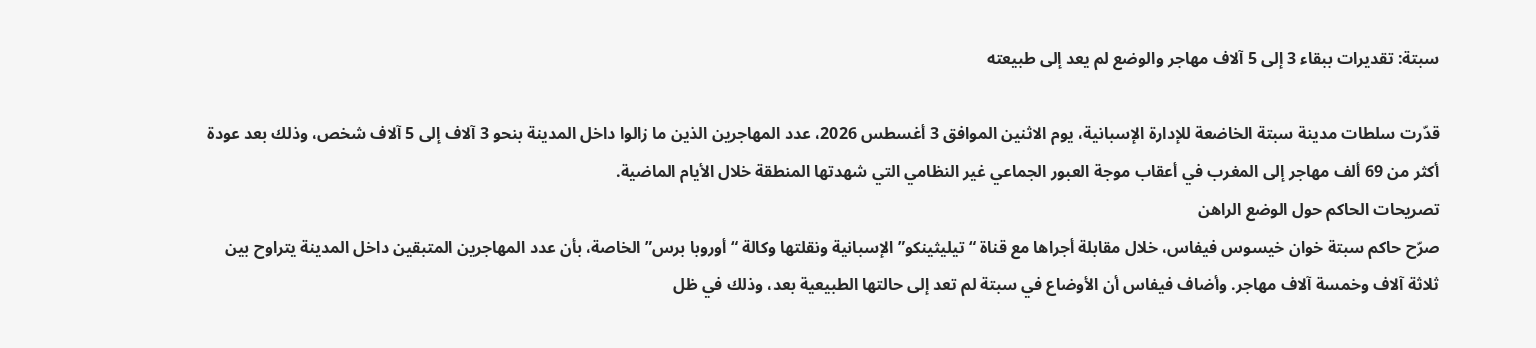سبتة: تقديرات ببقاء 3 إلى 5 آلاف مهاجر والوضع لم يعد إلى طبيعته

قدّرت سلطات مدينة سبتة الخاضعة للإدارة الإسبانية، يوم الاثنين الموافق 3 أغسطس 2026، عدد المهاجرين الذين ما زالوا داخل المدينة بنحو 3 آلاف إلى 5 آلاف شخص، وذلك بعد عودة أكثر من 69 ألف مهاجر إلى المغرب في أعقاب موجة العبور الجماعي غير النظامي التي شهدتها المنطقة خلال الأيام الماضية.
تصريحات الحاكم حول الوضع الراهن
صرّح حاكم سبتة خوان خيسوس فيفاس، خلال مقابلة أجراها مع قناة “تيليثينكو” الإسبانية ونقلتها وكالة “أوروبا برس” الخاصة، بأن عدد المهاجرين المتبقين داخل المدينة يتراوح بين ثلاثة آلاف وخمسة آلاف مهاجر. وأضاف فيفاس أن الأوضاع في سبتة لم تعد إلى حالتها الطبيعية بعد، وذلك في ظل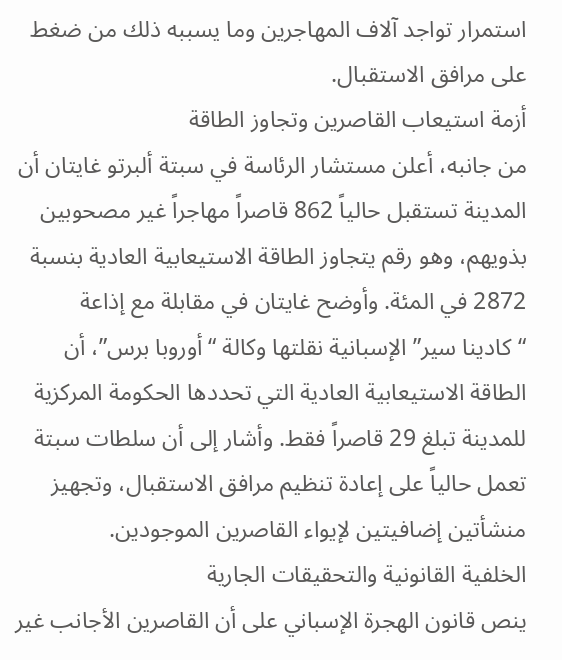استمرار تواجد آلاف المهاجرين وما يسببه ذلك من ضغط على مرافق الاستقبال.
أزمة استيعاب القاصرين وتجاوز الطاقة
من جانبه، أعلن مستشار الرئاسة في سبتة ألبرتو غايتان أن المدينة تستقبل حالياً 862 قاصراً مهاجراً غير مصحوبين بذويهم، وهو رقم يتجاوز الطاقة الاستيعابية العادية بنسبة 2872 في المئة. وأوضح غايتان في مقابلة مع إذاعة “كادينا سير” الإسبانية نقلتها وكالة “أوروبا برس”، أن الطاقة الاستيعابية العادية التي تحددها الحكومة المركزية للمدينة تبلغ 29 قاصراً فقط. وأشار إلى أن سلطات سبتة تعمل حالياً على إعادة تنظيم مرافق الاستقبال، وتجهيز منشأتين إضافيتين لإيواء القاصرين الموجودين.
الخلفية القانونية والتحقيقات الجارية
ينص قانون الهجرة الإسباني على أن القاصرين الأجانب غير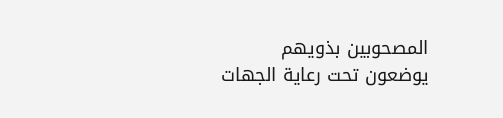المصحوبين بذويهم يوضعون تحت رعاية الجهات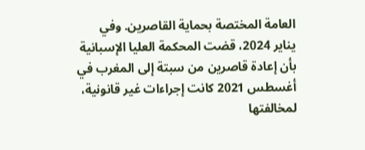العامة المختصة بحماية القاصرين. وفي يناير 2024، قضت المحكمة العليا الإسبانية بأن إعادة قاصرين من سبتة إلى المغرب في أغسطس 2021 كانت إجراءات غير قانونية، لمخالفتها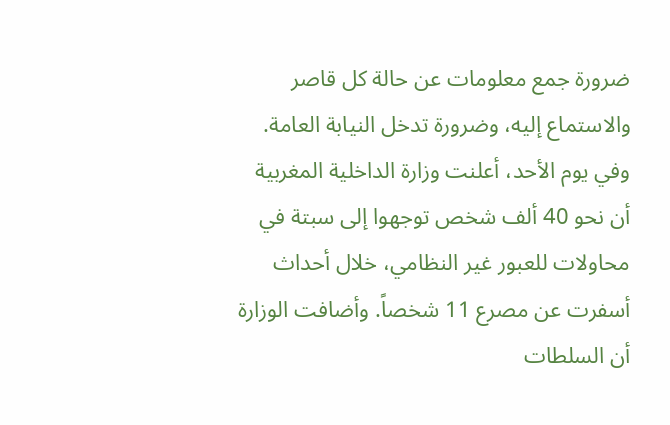ضرورة جمع معلومات عن حالة كل قاصر والاستماع إليه، وضرورة تدخل النيابة العامة.
وفي يوم الأحد، أعلنت وزارة الداخلية المغربية أن نحو 40 ألف شخص توجهوا إلى سبتة في محاولات للعبور غير النظامي، خلال أحداث أسفرت عن مصرع 11 شخصاً. وأضافت الوزارة أن السلطات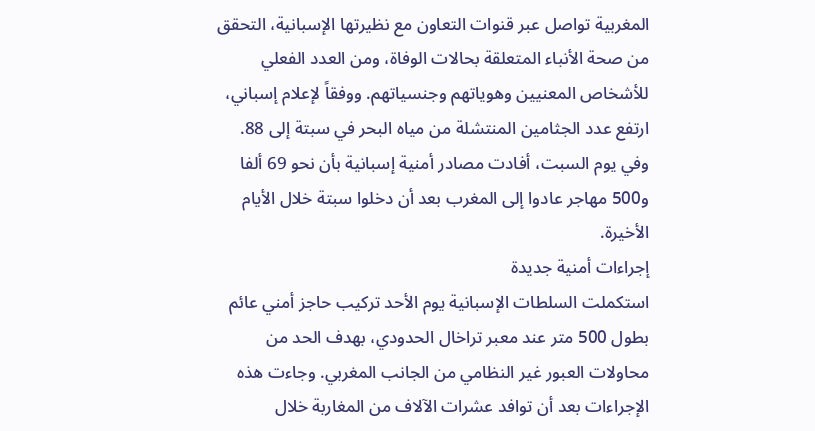المغربية تواصل عبر قنوات التعاون مع نظيرتها الإسبانية، التحقق من صحة الأنباء المتعلقة بحالات الوفاة، ومن العدد الفعلي للأشخاص المعنيين وهوياتهم وجنسياتهم. ووفقاً لإعلام إسباني، ارتفع عدد الجثامين المنتشلة من مياه البحر في سبتة إلى 88.
وفي يوم السبت، أفادت مصادر أمنية إسبانية بأن نحو 69 ألفا و500 مهاجر عادوا إلى المغرب بعد أن دخلوا سبتة خلال الأيام الأخيرة.
إجراءات أمنية جديدة
استكملت السلطات الإسبانية يوم الأحد تركيب حاجز أمني عائم بطول 500 متر عند معبر تراخال الحدودي، بهدف الحد من محاولات العبور غير النظامي من الجانب المغربي. وجاءت هذه الإجراءات بعد أن توافد عشرات الآلاف من المغاربة خلال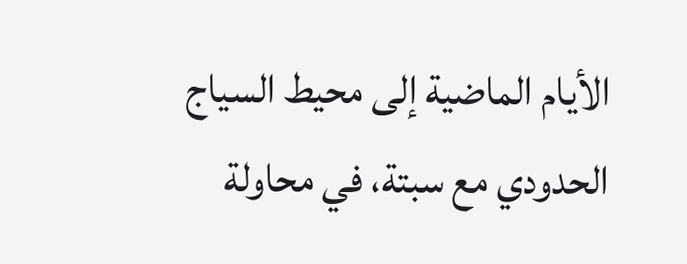الأيام الماضية إلى محيط السياج الحدودي مع سبتة، في محاولة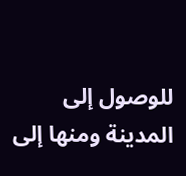للوصول إلى المدينة ومنها إلى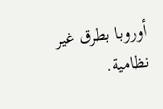أوروبا بطرق غير نظامية.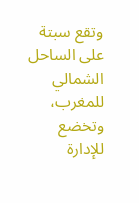وتقع سبتة على الساحل الشمالي للمغرب، وتخضع للإدارة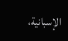الإسبانية،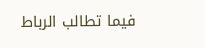فيما تطالب الرباط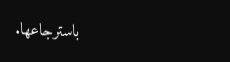باسترجاعها.